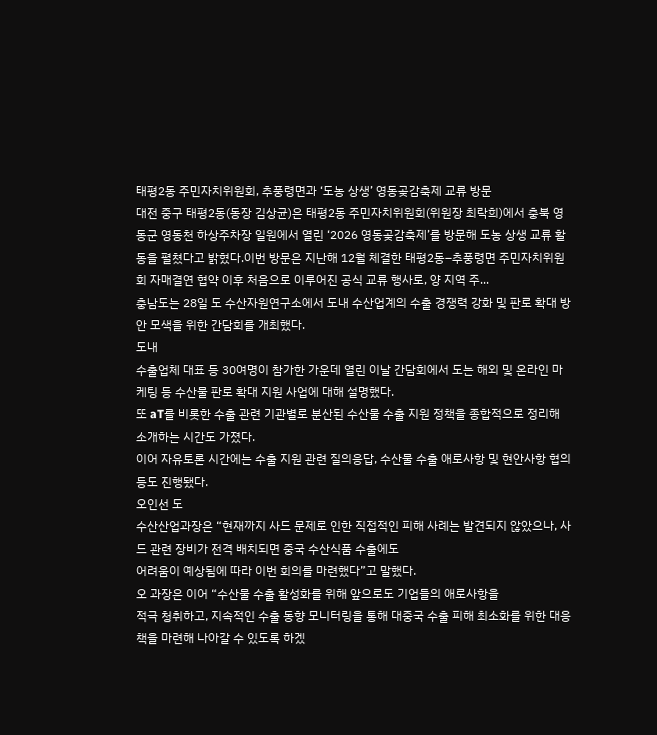태평2동 주민자치위원회, 추풍령면과 ‘도농 상생’ 영동곶감축제 교류 방문
대전 중구 태평2동(동장 김상균)은 태평2동 주민자치위원회(위원장 최락희)에서 충북 영동군 영동천 하상주차장 일원에서 열린 ‘2026 영동곶감축제’를 방문해 도농 상생 교류 활동을 펼쳤다고 밝혔다.이번 방문은 지난해 12월 체결한 태평2동–추풍령면 주민자치위원회 자매결연 협약 이후 처음으로 이루어진 공식 교류 행사로, 양 지역 주...
충남도는 28일 도 수산자원연구소에서 도내 수산업계의 수출 경쟁력 강화 및 판로 확대 방안 모색을 위한 간담회를 개최했다.
도내
수출업체 대표 등 30여명이 참가한 가운데 열린 이날 간담회에서 도는 해외 및 온라인 마케팅 등 수산물 판로 확대 지원 사업에 대해 설명했다.
또 aT를 비롯한 수출 관련 기관별로 분산된 수산물 수출 지원 정책을 종합적으로 정리해 소개하는 시간도 가졌다.
이어 자유토론 시간에는 수출 지원 관련 질의응답, 수산물 수출 애로사항 및 현안사항 협의 등도 진행됐다.
오인선 도
수산산업과장은 “현재까지 사드 문제로 인한 직접적인 피해 사례는 발견되지 않았으나, 사드 관련 장비가 전격 배치되면 중국 수산식품 수출에도
어려움이 예상됨에 따라 이번 회의를 마련했다”고 말했다.
오 과장은 이어 “수산물 수출 활성화를 위해 앞으로도 기업들의 애로사항을
적극 청취하고, 지속적인 수출 동향 모니터링을 통해 대중국 수출 피해 최소화를 위한 대응책을 마련해 나아갈 수 있도록 하겠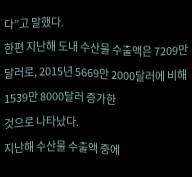다”고 말했다.
한편 지난해 도내 수산물 수출액은 7209만 달러로, 2015년 5669만 2000달러에 비해 1539만 8000달러 증가한
것으로 나타났다.
지난해 수산물 수출액 중에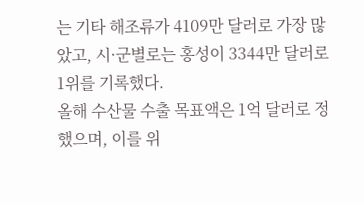는 기타 해조류가 4109만 달러로 가장 많았고, 시·군별로는 홍성이 3344만 달러로
1위를 기록했다.
올해 수산물 수출 목표액은 1억 달러로 정했으며, 이를 위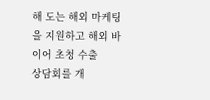해 도는 해외 마케팅을 지원하고 해외 바이어 초청 수출
상담회를 개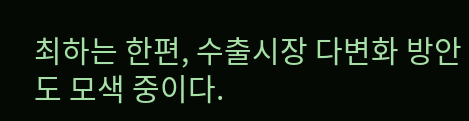최하는 한편, 수출시장 다변화 방안도 모색 중이다.